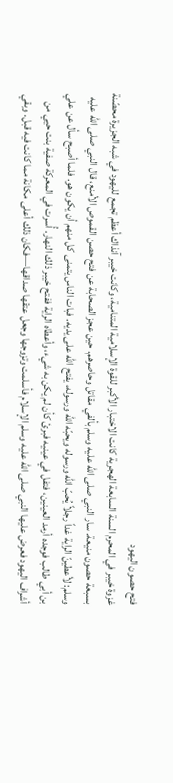فتح حصون اليهود
غزوة خيبر في المحرم السنة السابعة الهجرية كانت الاختبار الأكبر للقوة الإسلامية المتنامية، وكانت خيبر آنذاك أعظم تجمع لليهود في شبه الجزيرة محصّنة بسبعة حصون منيعة. سار النبي صلى الله عليه وسلم بألفي مقاتل وحاصرهم. حين عجز الصحابة عن فتح حصن القموص الأمنع، قال النبي صلى الله عليه وسلم: لأعطينّ الراية غداً رجلاً يُحبّ الله ورسوله ويحبّه الله ورسوله، يفتح الله على يديه. فبات الناس يتمنى كل منهم أن يكون هو. فلما أصبح سأل عن علي بن أبي طالب فوجده أرمد العينين، فتفل في عينيه فبرئ كأن لم يكن به شيء، وأعطاه الراية ففتح خيبر ذلك النهار. أُسرت في المعركة صفية بنت حيي من أشراف اليهود فعرض عليها النبي صلى الله عليه وسلم الإسلام فأسلمت وتزوجها وجعل عتقها صداقها—فكان ذلك أعلى مكانة مما كانت فيه قبل. وبقي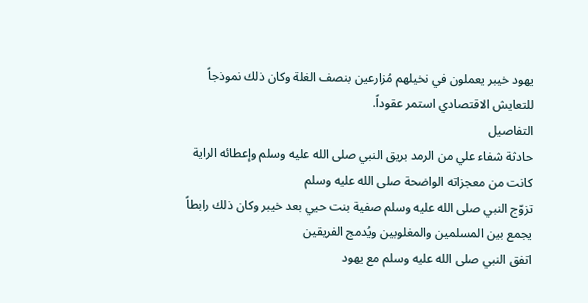يهود خيبر يعملون في نخيلهم مُزارعين بنصف الغلة وكان ذلك نموذجاً للتعايش الاقتصادي استمر عقوداً.
التفاصيل
حادثة شفاء علي من الرمد بريق النبي صلى الله عليه وسلم وإعطائه الراية كانت من معجزاته الواضحة صلى الله عليه وسلم
تزوّج النبي صلى الله عليه وسلم صفية بنت حيي بعد خيبر وكان ذلك رابطاً يجمع بين المسلمين والمغلوبين ويُدمج الفريقين
اتفق النبي صلى الله عليه وسلم مع يهود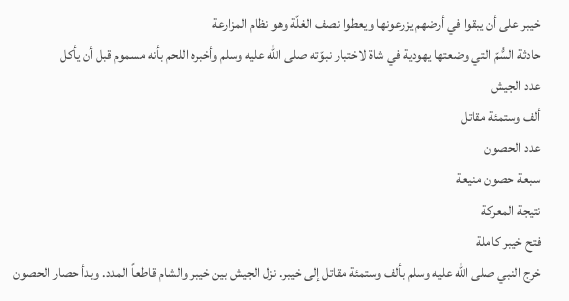خيبر على أن يبقوا في أرضهم يزرعونها ويعطوا نصف الغلّة وهو نظام المزارعة
حادثة السُّمّ التي وضعتها يهودية في شاة لاختبار نبوّته صلى الله عليه وسلم وأخبره اللحم بأنه مسموم قبل أن يأكل
عدد الجيش
ألف وستمئة مقاتل
عدد الحصون
سبعة حصون منيعة
نتيجة المعركة
فتح خيبر كاملة
خرج النبي صلى الله عليه وسلم بألف وستمئة مقاتل إلى خيبر. نزل الجيش بين خيبر والشام قاطعاً المدد. وبدأ حصار الحصون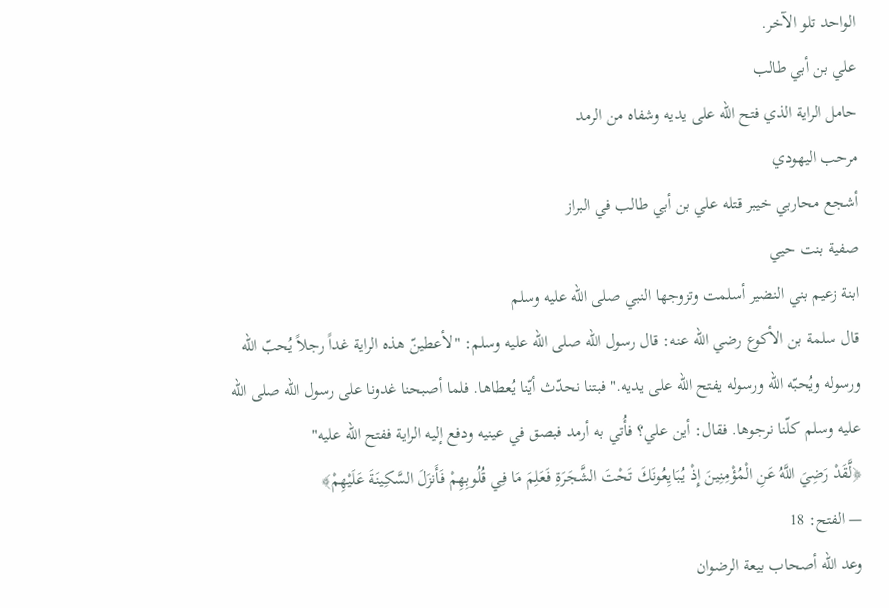الواحد تلو الآخر.
علي بن أبي طالب
حامل الراية الذي فتح الله على يديه وشفاه من الرمد
مرحب اليهودي
أشجع محاربي خيبر قتله علي بن أبي طالب في البراز
صفية بنت حيي
ابنة زعيم بني النضير أسلمت وتزوجها النبي صلى الله عليه وسلم
قال سلمة بن الأكوع رضي الله عنه: قال رسول الله صلى الله عليه وسلم: "لأعطينّ هذه الراية غداً رجلاً يُحبّ الله ورسوله ويُحبّه الله ورسوله يفتح الله على يديه." فبتنا نحدّث أيّنا يُعطاها. فلما أصبحنا غدونا على رسول الله صلى الله عليه وسلم كلّنا نرجوها. فقال: أين علي؟ فأُتي به أرمد فبصق في عينيه ودفع إليه الراية ففتح الله عليه"
﴿لَّقَدْ رَضِيَ اللَّهُ عَنِ الْمُؤْمِنِينَ إِذْ يُبَايِعُونَكَ تَحْتَ الشَّجَرَةِ فَعَلِمَ مَا فِي قُلُوبِهِمْ فَأَنزَلَ السَّكِينَةَ عَلَيْهِمْ﴾
— الفتح: 18
وعد الله أصحاب بيعة الرضوان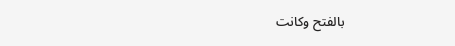بالفتح وكانت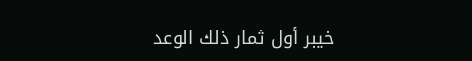خيبر أول ثمار ذلك الوعد